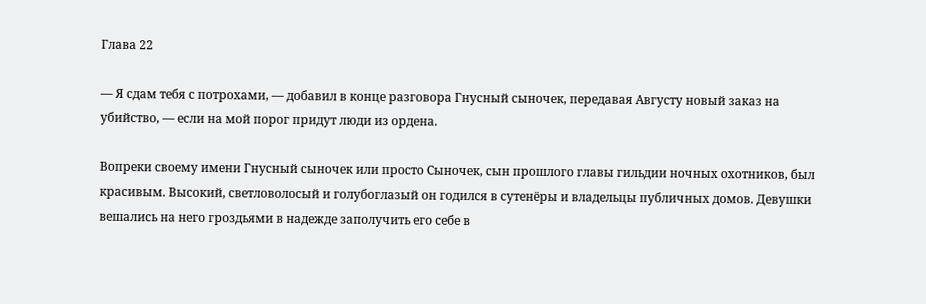Глава 22

— Я сдам тебя с потрохами, — добавил в конце разговора Гнусный сыночек, передавая Августу новый заказ на убийство, — если на мой порог придут люди из ордена.

Вопреки своему имени Гнусный сыночек или просто Сыночек, сын прошлого главы гильдии ночных охотников, был красивым. Высокий, светловолосый и голубоглазый он годился в сутенёры и владельцы публичных домов. Девушки вешались на него гроздьями в надежде заполучить его себе в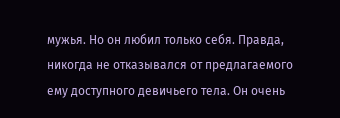мужья. Но он любил только себя. Правда, никогда не отказывался от предлагаемого ему доступного девичьего тела. Он очень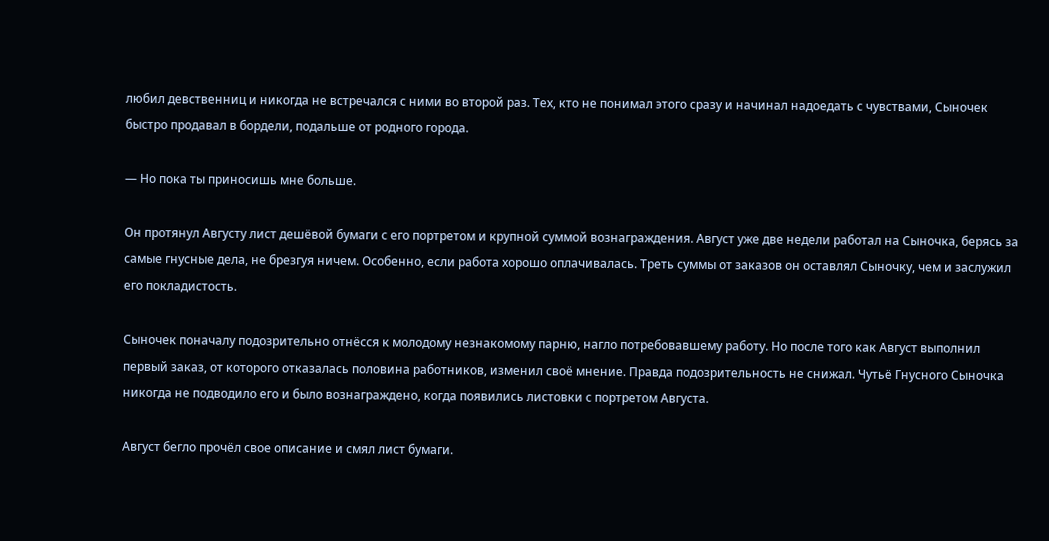любил девственниц и никогда не встречался с ними во второй раз. Тех, кто не понимал этого сразу и начинал надоедать с чувствами, Сыночек быстро продавал в бордели, подальше от родного города.

— Но пока ты приносишь мне больше.

Он протянул Августу лист дешёвой бумаги с его портретом и крупной суммой вознаграждения. Август уже две недели работал на Сыночка, берясь за самые гнусные дела, не брезгуя ничем. Особенно, если работа хорошо оплачивалась. Треть суммы от заказов он оставлял Сыночку, чем и заслужил его покладистость.

Сыночек поначалу подозрительно отнёсся к молодому незнакомому парню, нагло потребовавшему работу. Но после того как Август выполнил первый заказ, от которого отказалась половина работников, изменил своё мнение. Правда подозрительность не снижал. Чутьё Гнусного Сыночка никогда не подводило его и было вознаграждено, когда появились листовки с портретом Августа.

Август бегло прочёл свое описание и смял лист бумаги.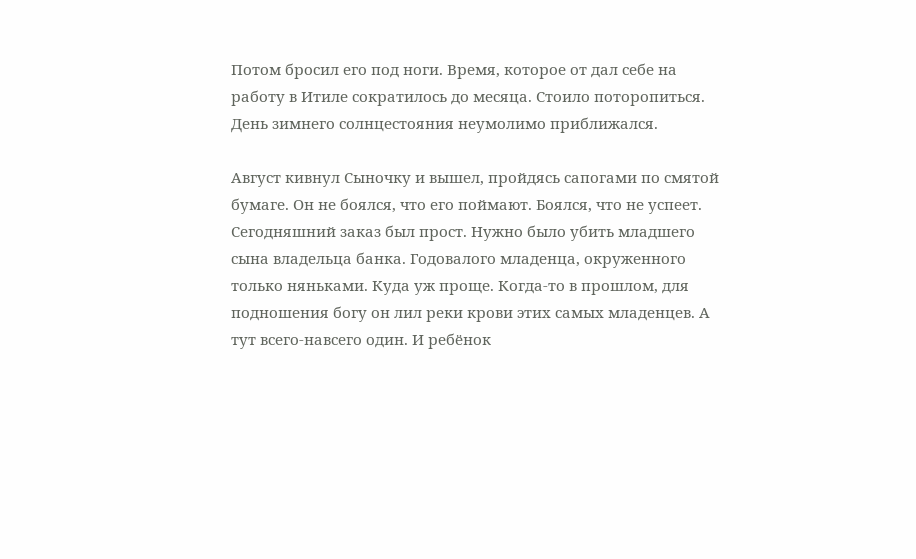Потом бросил его под ноги. Время, которое от дал себе на работу в Итиле сократилось до месяца. Стоило поторопиться. День зимнего солнцестояния неумолимо приближался.

Август кивнул Сыночку и вышел, пройдясь сапогами по смятой бумаге. Он не боялся, что его поймают. Боялся, что не успеет. Сегодняшний заказ был прост. Нужно было убить младшего сына владельца банка. Годовалого младенца, окруженного только няньками. Куда уж проще. Когда-то в прошлом, для подношения богу он лил реки крови этих самых младенцев. А тут всего-навсего один. И ребёнок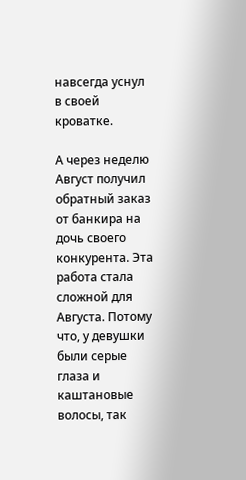навсегда уснул в своей кроватке.

А через неделю Август получил обратный заказ от банкира на дочь своего конкурента. Эта работа стала сложной для Августа. Потому что, у девушки были серые глаза и каштановые волосы, так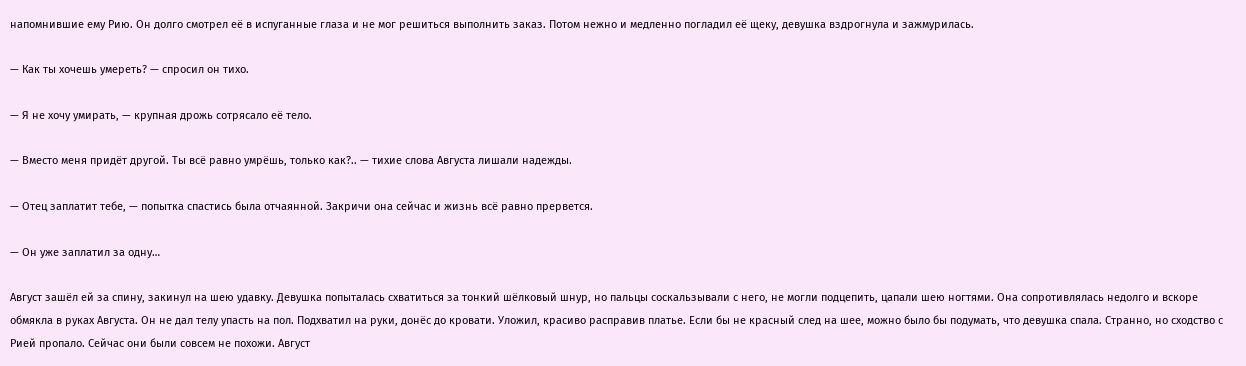напомнившие ему Рию. Он долго смотрел её в испуганные глаза и не мог решиться выполнить заказ. Потом нежно и медленно погладил её щеку, девушка вздрогнула и зажмурилась.

— Как ты хочешь умереть? — спросил он тихо.

— Я не хочу умирать, — крупная дрожь сотрясало её тело.

— Вместо меня придёт другой. Ты всё равно умрёшь, только как?.. — тихие слова Августа лишали надежды.

— Отец заплатит тебе, — попытка спастись была отчаянной. Закричи она сейчас и жизнь всё равно прервется.

— Он уже заплатил за одну…

Август зашёл ей за спину, закинул на шею удавку. Девушка попыталась схватиться за тонкий шёлковый шнур, но пальцы соскальзывали с него, не могли подцепить, цапали шею ногтями. Она сопротивлялась недолго и вскоре обмякла в руках Августа. Он не дал телу упасть на пол. Подхватил на руки, донёс до кровати. Уложил, красиво расправив платье. Если бы не красный след на шее, можно было бы подумать, что девушка спала. Странно, но сходство с Рией пропало. Сейчас они были совсем не похожи. Август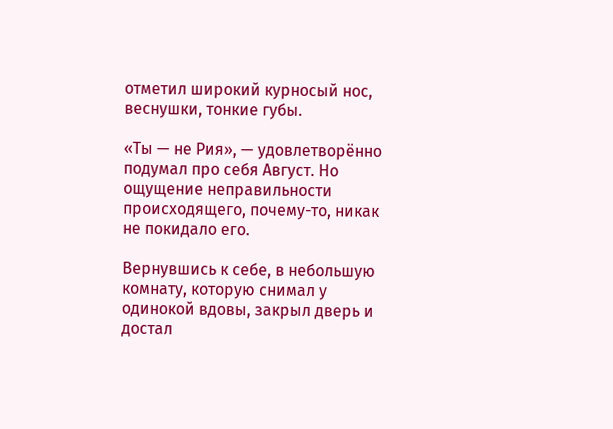отметил широкий курносый нос, веснушки, тонкие губы.

«Ты — не Рия», — удовлетворённо подумал про себя Август. Но ощущение неправильности происходящего, почему-то, никак не покидало его.

Вернувшись к себе, в небольшую комнату, которую снимал у одинокой вдовы, закрыл дверь и достал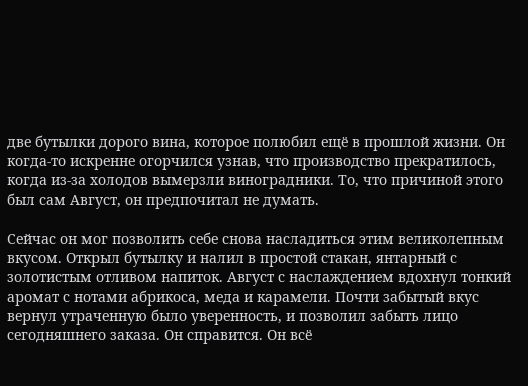две бутылки дорого вина, которое полюбил ещё в прошлой жизни. Он когда-то искренне огорчился узнав, что производство прекратилось, когда из-за холодов вымерзли виноградники. То, что причиной этого был сам Август, он предпочитал не думать.

Сейчас он мог позволить себе снова насладиться этим великолепным вкусом. Открыл бутылку и налил в простой стакан, янтарный с золотистым отливом напиток. Август с наслаждением вдохнул тонкий аромат с нотами абрикоса, меда и карамели. Почти забытый вкус вернул утраченную было уверенность, и позволил забыть лицо сегодняшнего заказа. Он справится. Он всё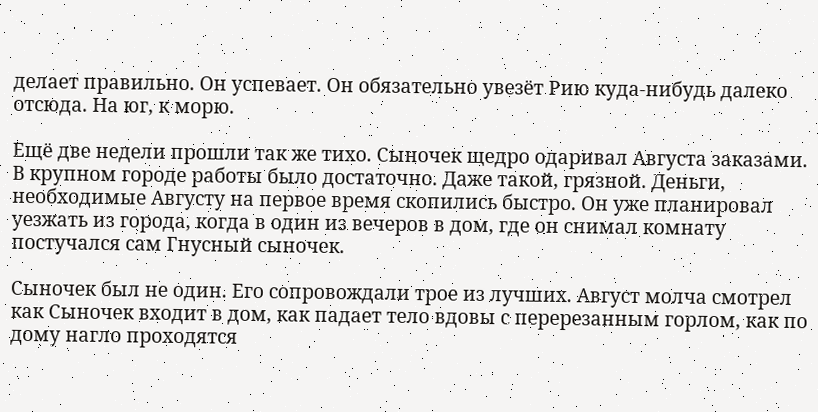делает правильно. Он успевает. Он обязательно увезёт Рию куда-нибудь далеко отсюда. На юг, к морю.

Ещё две недели прошли так же тихо. Сыночек щедро одаривал Августа заказами. В крупном городе работы было достаточно. Даже такой, грязной. Деньги, необходимые Августу на первое время скопились быстро. Он уже планировал уезжать из города, когда в один из вечеров в дом, где он снимал комнату постучался сам Гнусный сыночек.

Сыночек был не один. Его сопровождали трое из лучших. Август молча смотрел как Сыночек входит в дом, как падает тело вдовы с перерезанным горлом, как по дому нагло проходятся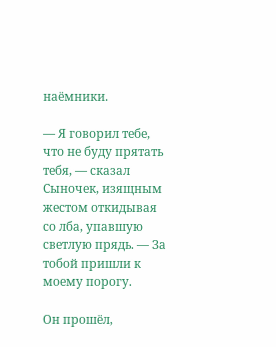наёмники.

— Я говорил тебе, что не буду прятать тебя, — сказал Сыночек, изящным жестом откидывая со лба, упавшую светлую прядь. — За тобой пришли к моему порогу.

Он прошёл,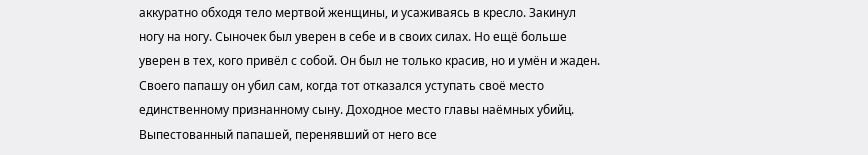аккуратно обходя тело мертвой женщины, и усаживаясь в кресло. Закинул ногу на ногу. Сыночек был уверен в себе и в своих силах. Но ещё больше уверен в тех, кого привёл с собой. Он был не только красив, но и умён и жаден. Своего папашу он убил сам, когда тот отказался уступать своё место единственному признанному сыну. Доходное место главы наёмных убийц. Выпестованный папашей, перенявший от него все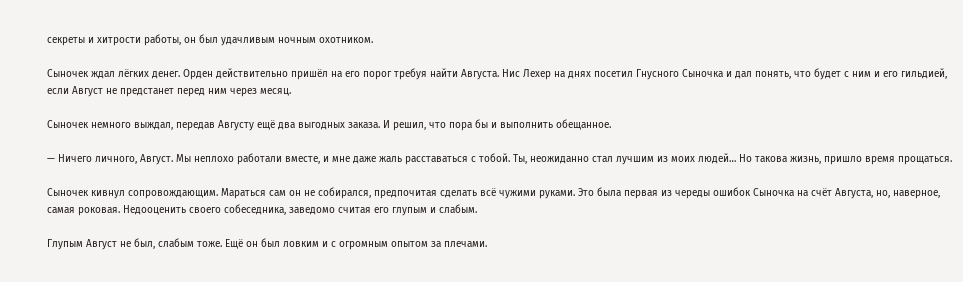секреты и хитрости работы, он был удачливым ночным охотником.

Сыночек ждал лёгких денег. Орден действительно пришёл на его порог требуя найти Августа. Нис Лехер на днях посетил Гнусного Сыночка и дал понять, что будет с ним и его гильдией, если Август не предстанет перед ним через месяц.

Сыночек немного выждал, передав Августу ещё два выгодных заказа. И решил, что пора бы и выполнить обещанное.

— Ничего личного, Август. Мы неплохо работали вместе, и мне даже жаль расставаться с тобой. Ты, неожиданно стал лучшим из моих людей… Но такова жизнь, пришло время прощаться.

Сыночек кивнул сопровождающим. Мараться сам он не собирался, предпочитая сделать всё чужими руками. Это была первая из череды ошибок Сыночка на счёт Августа, но, наверное, самая роковая. Недооценить своего собеседника, заведомо считая его глупым и слабым.

Глупым Август не был, слабым тоже. Ещё он был ловким и с огромным опытом за плечами.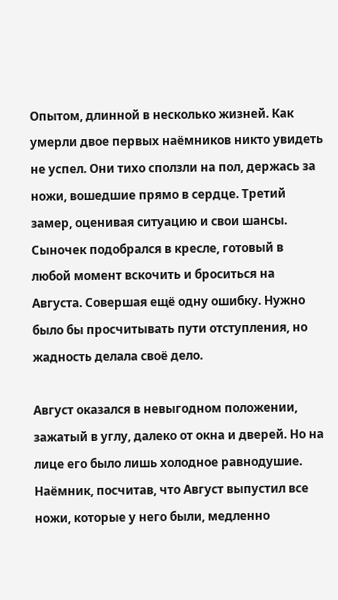Опытом, длинной в несколько жизней. Как умерли двое первых наёмников никто увидеть не успел. Они тихо сползли на пол, держась за ножи, вошедшие прямо в сердце. Третий замер, оценивая ситуацию и свои шансы. Сыночек подобрался в кресле, готовый в любой момент вскочить и броситься на Августа. Совершая ещё одну ошибку. Нужно было бы просчитывать пути отступления, но жадность делала своё дело.

Август оказался в невыгодном положении, зажатый в углу, далеко от окна и дверей. Но на лице его было лишь холодное равнодушие. Наёмник, посчитав, что Август выпустил все ножи, которые у него были, медленно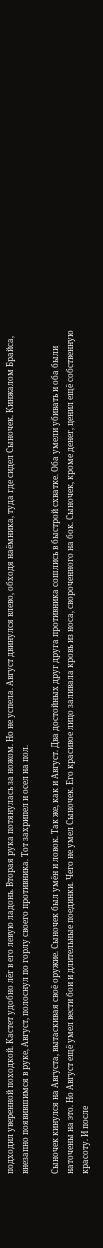подходил уверенной походкой. Кастет удобно лёг в его левую ладонь. Вторая рука потянулась за ножом. Но не успела. Август двинулся влево, обходя наёмника, туда где сидел Сыночек. Кинжалом Брайса, внезапно появившимся в руке, Август, полоснул по горлу своего противника. Тот захрипел и осел на пол.

Сыночек кинулся на Августа, вытаскивая своё оружие. Сыночек был умён и ловок. Так же, как и Август. Два достойных друг друга противника сошлись в быстрой схватке. Оба умели убивать и оба были наточены на это. Но Август ещё умел вести бои и длительные поединки. Чего не умел Сыночек. Его красивое лицо заливала кровь из носа, свороченного на бок. Сыночек, кроме денег, ценил ещё собственную красоту. И после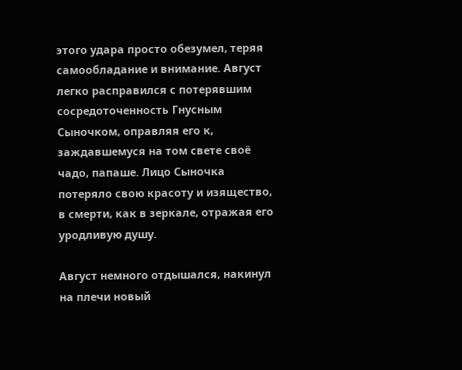этого удара просто обезумел, теряя самообладание и внимание. Август легко расправился с потерявшим сосредоточенность Гнусным Сыночком, оправляя его к, заждавшемуся на том свете своё чадо, папаше. Лицо Сыночка потеряло свою красоту и изящество, в смерти, как в зеркале, отражая его уродливую душу.

Август немного отдышался, накинул на плечи новый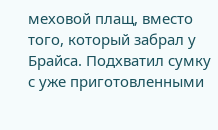меховой плащ, вместо того, который забрал у Брайса. Подхватил сумку с уже приготовленными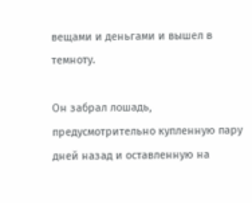вещами и деньгами и вышел в темноту.

Он забрал лошадь, предусмотрительно купленную пару дней назад и оставленную на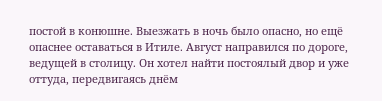постой в конюшне. Выезжать в ночь было опасно, но ещё опаснее оставаться в Итиле. Август направился по дороге, ведущей в столицу. Он хотел найти постоялый двор и уже оттуда, передвигаясь днём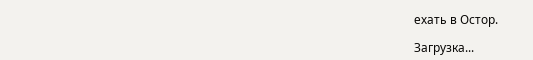ехать в Остор.

Загрузка...